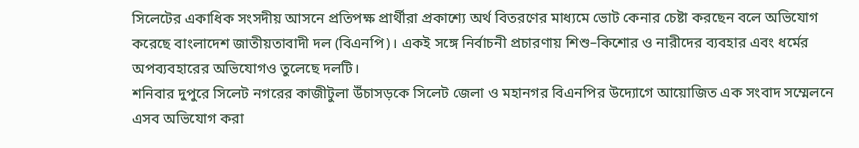সিলেটের একাধিক সংসদীয় আসনে প্রতিপক্ষ প্রার্থীরা প্রকাশ্যে অর্থ বিতরণের মাধ্যমে ভোট কেনার চেষ্টা করছেন বলে অভিযোগ করেছে বাংলাদেশ জাতীয়তাবাদী দল (বিএনপি)। একই সঙ্গে নির্বাচনী প্রচারণায় শিশু–কিশোর ও নারীদের ব্যবহার এবং ধর্মের অপব্যবহারের অভিযোগও তুলেছে দলটি।
শনিবার দুপুরে সিলেট নগরের কাজীটুলা উঁচাসড়কে সিলেট জেলা ও মহানগর বিএনপির উদ্যোগে আয়োজিত এক সংবাদ সম্মেলনে এসব অভিযোগ করা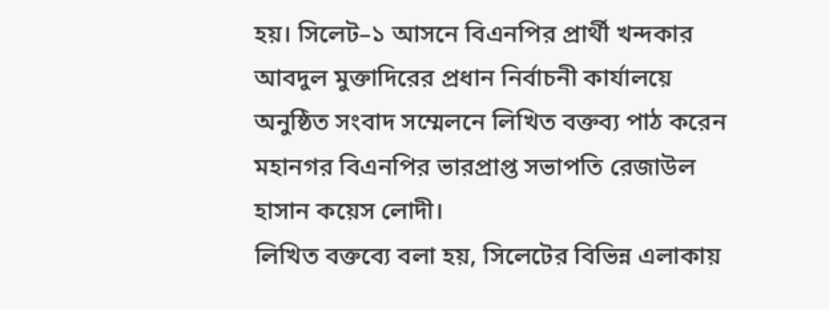হয়। সিলেট–১ আসনে বিএনপির প্রার্থী খন্দকার আবদুল মুক্তাদিরের প্রধান নির্বাচনী কার্যালয়ে অনুষ্ঠিত সংবাদ সম্মেলনে লিখিত বক্তব্য পাঠ করেন মহানগর বিএনপির ভারপ্রাপ্ত সভাপতি রেজাউল হাসান কয়েস লোদী।
লিখিত বক্তব্যে বলা হয়, সিলেটের বিভিন্ন এলাকায়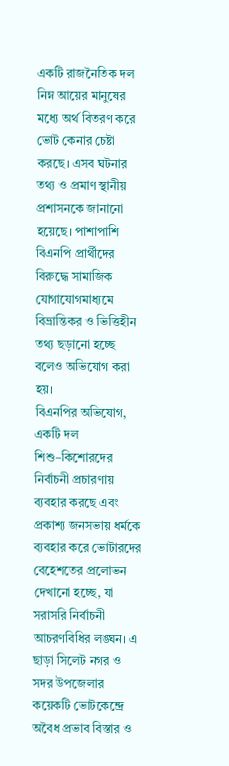একটি রাজনৈতিক দল নিম্ন আয়ের মানুষের মধ্যে অর্থ বিতরণ করে ভোট কেনার চেষ্টা করছে। এসব ঘটনার তথ্য ও প্রমাণ স্থানীয় প্রশাসনকে জানানো হয়েছে। পাশাপাশি বিএনপি প্রার্থীদের বিরুদ্ধে সামাজিক যোগাযোগমাধ্যমে বিভ্রান্তিকর ও ভিত্তিহীন তথ্য ছড়ানো হচ্ছে বলেও অভিযোগ করা হয়।
বিএনপির অভিযোগ, একটি দল শিশু–কিশোরদের নির্বাচনী প্রচারণায় ব্যবহার করছে এবং প্রকাশ্য জনসভায় ধর্মকে ব্যবহার করে ভোটারদের বেহেশতের প্রলোভন দেখানো হচ্ছে, যা সরাসরি নির্বাচনী আচরণবিধির লঙ্ঘন। এ ছাড়া সিলেট নগর ও সদর উপজেলার কয়েকটি ভোটকেন্দ্রে অবৈধ প্রভাব বিস্তার ও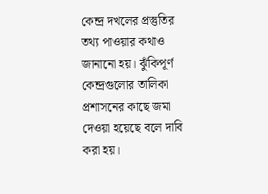কেন্দ্র দখলের প্রস্তুতির তথ্য পাওয়ার কথাও জানানো হয়। ঝুঁকিপূর্ণ কেন্দ্রগুলোর তালিকা প্রশাসনের কাছে জমা দেওয়া হয়েছে বলে দাবি করা হয়।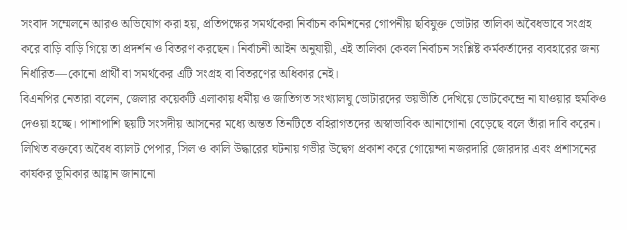সংবাদ সম্মেলনে আরও অভিযোগ করা হয়, প্রতিপক্ষের সমর্থকেরা নির্বাচন কমিশনের গোপনীয় ছবিযুক্ত ভোটার তালিকা অবৈধভাবে সংগ্রহ করে বাড়ি বাড়ি গিয়ে তা প্রদর্শন ও বিতরণ করছেন। নির্বাচনী আইন অনুযায়ী, এই তালিকা কেবল নির্বাচন সংশ্লিষ্ট কর্মকর্তাদের ব্যবহারের জন্য নির্ধারিত—কোনো প্রার্থী বা সমর্থকের এটি সংগ্রহ বা বিতরণের অধিকার নেই।
বিএনপির নেতারা বলেন, জেলার কয়েকটি এলাকায় ধর্মীয় ও জাতিগত সংখ্যালঘু ভোটারদের ভয়ভীতি দেখিয়ে ভোটকেন্দ্রে না যাওয়ার হুমকিও দেওয়া হচ্ছে। পাশাপাশি ছয়টি সংসদীয় আসনের মধ্যে অন্তত তিনটিতে বহিরাগতদের অস্বাভাবিক আনাগোনা বেড়েছে বলে তাঁরা দাবি করেন।
লিখিত বক্তব্যে অবৈধ ব্যালট পেপার, সিল ও কালি উদ্ধারের ঘটনায় গভীর উদ্বেগ প্রকাশ করে গোয়েন্দা নজরদারি জোরদার এবং প্রশাসনের কার্যকর ভূমিকার আহ্বান জানানো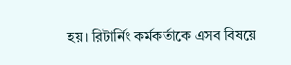হয়। রিটার্নিং কর্মকর্তাকে এসব বিষয়ে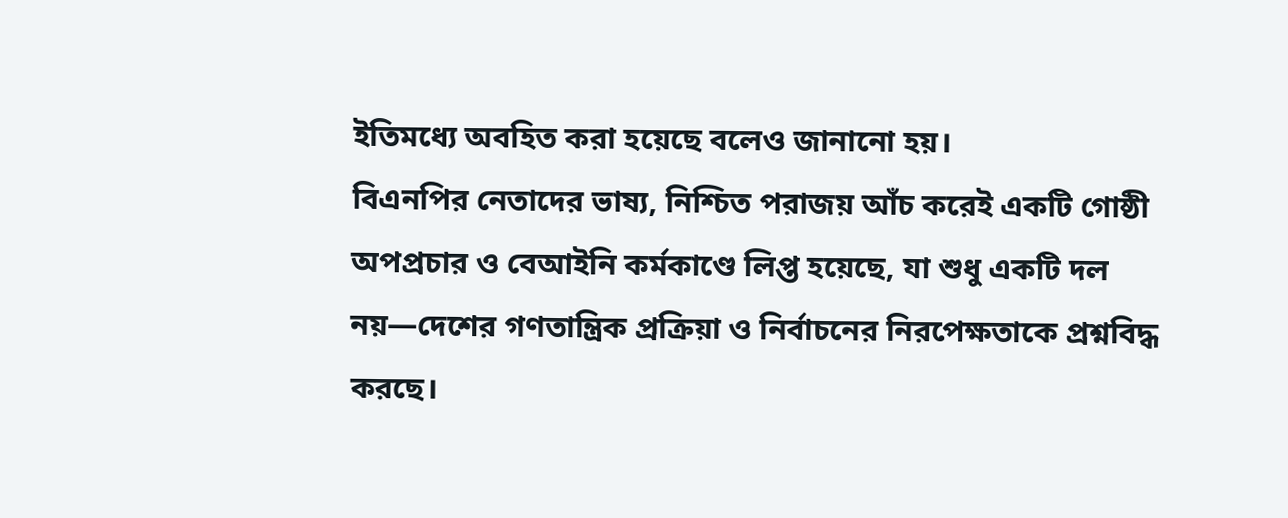ইতিমধ্যে অবহিত করা হয়েছে বলেও জানানো হয়।
বিএনপির নেতাদের ভাষ্য, নিশ্চিত পরাজয় আঁচ করেই একটি গোষ্ঠী অপপ্রচার ও বেআইনি কর্মকাণ্ডে লিপ্ত হয়েছে, যা শুধু একটি দল নয়—দেশের গণতান্ত্রিক প্রক্রিয়া ও নির্বাচনের নিরপেক্ষতাকে প্রশ্নবিদ্ধ করছে।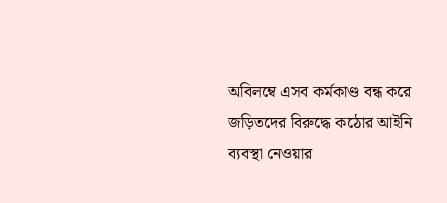অবিলম্বে এসব কর্মকাণ্ড বন্ধ করে জড়িতদের বিরুদ্ধে কঠোর আইনি ব্যবস্থা নেওয়ার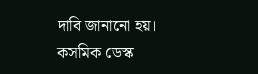দাবি জানানো হয়।
কসমিক ডেস্ক